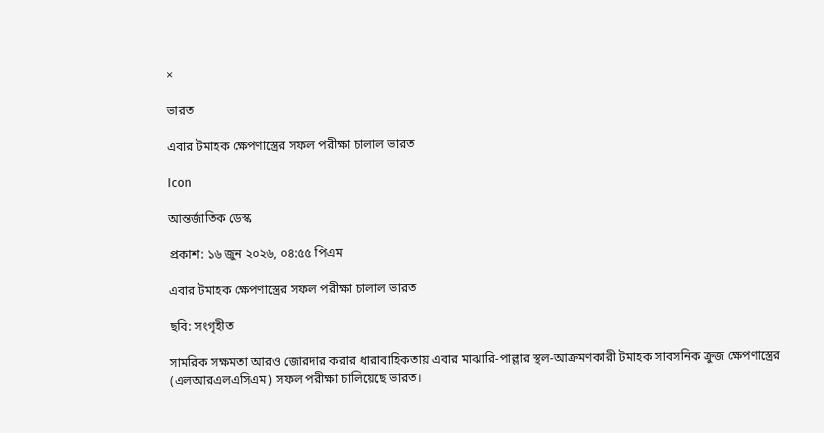×

ভারত

এবার টমাহক ক্ষেপণাস্ত্রের সফল পরীক্ষা চালাল ভারত

Icon

আন্তর্জাতিক ডেস্ক

প্রকাশ: ১৬ জুন ২০২৬, ০৪:৫৫ পিএম

এবার টমাহক ক্ষেপণাস্ত্রের সফল পরীক্ষা চালাল ভারত

ছবি: সংগৃহীত

সামরিক সক্ষমতা আরও জোরদার করার ধারাবাহিকতায় এবার মাঝারি-পাল্লার স্থল-আক্রমণকারী টমাহক সাবসনিক ক্রুজ ক্ষেপণাস্ত্রের (এলআরএলএসিএম) সফল পরীক্ষা চালিয়েছে ভারত।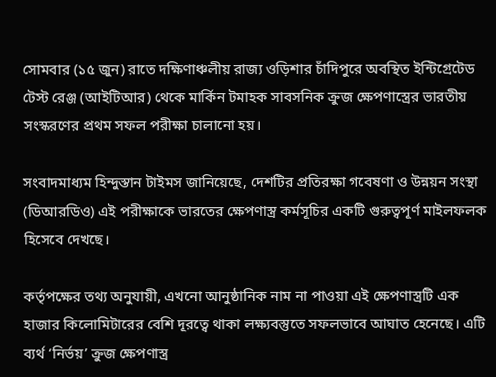সোমবার (১৫ জুন) রাতে দক্ষিণাঞ্চলীয় রাজ্য ওড়িশার চাঁদিপুরে অবস্থিত ইন্টিগ্রেটেড টেস্ট রেঞ্জ (আইটিআর) থেকে মার্কিন টমাহক সাবসনিক ক্রুজ ক্ষেপণাস্ত্রের ভারতীয় সংস্করণের প্রথম সফল পরীক্ষা চালানো হয়।

সংবাদমাধ্যম হিন্দুস্তান টাইমস জানিয়েছে, দেশটির প্রতিরক্ষা গবেষণা ও উন্নয়ন সংস্থা (ডিআরডিও) এই পরীক্ষাকে ভারতের ক্ষেপণাস্ত্র কর্মসূচির একটি গুরুত্বপূর্ণ মাইলফলক হিসেবে দেখছে।

কর্তৃপক্ষের তথ্য অনুযায়ী, এখনো আনুষ্ঠানিক নাম না পাওয়া এই ক্ষেপণাস্ত্রটি এক হাজার কিলোমিটারের বেশি দূরত্বে থাকা লক্ষ্যবস্তুতে সফলভাবে আঘাত হেনেছে। এটি ব্যর্থ ‘নির্ভয়’ ক্রুজ ক্ষেপণাস্ত্র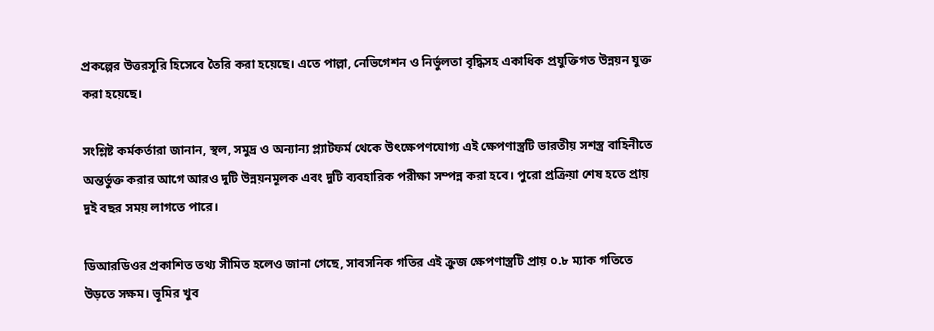প্রকল্পের উত্তরসূরি হিসেবে তৈরি করা হয়েছে। এতে পাল্লা, নেভিগেশন ও নির্ভুলতা বৃদ্ধিসহ একাধিক প্রযুক্তিগত উন্নয়ন যুক্ত করা হয়েছে।

সংশ্লিষ্ট কর্মকর্তারা জানান, স্থল, সমুদ্র ও অন্যান্য প্ল্যাটফর্ম থেকে উৎক্ষেপণযোগ্য এই ক্ষেপণাস্ত্রটি ভারতীয় সশস্ত্র বাহিনীতে অন্তর্ভুক্ত করার আগে আরও দুটি উন্নয়নমূলক এবং দুটি ব্যবহারিক পরীক্ষা সম্পন্ন করা হবে। পুরো প্রক্রিয়া শেষ হতে প্রায় দুই বছর সময় লাগতে পারে।

ডিআরডিওর প্রকাশিত তথ্য সীমিত হলেও জানা গেছে, সাবসনিক গতির এই ক্রুজ ক্ষেপণাস্ত্রটি প্রায় ০.৮ ম্যাক গতিতে উড়তে সক্ষম। ভূমির খুব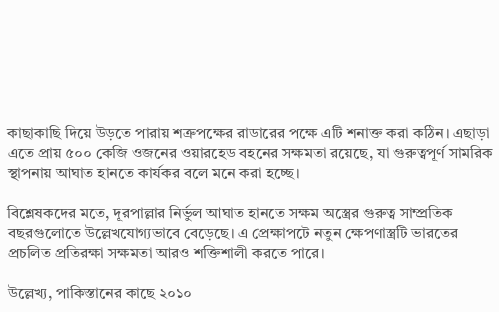কাছাকাছি দিয়ে উড়তে পারায় শত্রুপক্ষের রাডারের পক্ষে এটি শনাক্ত করা কঠিন। এছাড়া এতে প্রায় ৫০০ কেজি ওজনের ওয়ারহেড বহনের সক্ষমতা রয়েছে, যা গুরুত্বপূর্ণ সামরিক স্থাপনায় আঘাত হানতে কার্যকর বলে মনে করা হচ্ছে।

বিশ্লেষকদের মতে, দূরপাল্লার নির্ভুল আঘাত হানতে সক্ষম অস্ত্রের গুরুত্ব সাম্প্রতিক বছরগুলোতে উল্লেখযোগ্যভাবে বেড়েছে। এ প্রেক্ষাপটে নতুন ক্ষেপণাস্ত্রটি ভারতের প্রচলিত প্রতিরক্ষা সক্ষমতা আরও শক্তিশালী করতে পারে।

উল্লেখ্য, পাকিস্তানের কাছে ২০১০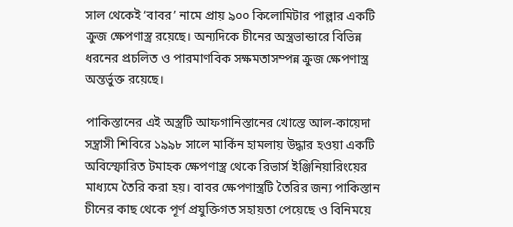সাল থেকেই ‘বাবর’ নামে প্রায় ৯০০ কিলোমিটার পাল্লার একটি ক্রুজ ক্ষেপণাস্ত্র রয়েছে। অন্যদিকে চীনের অস্ত্রভান্ডারে বিভিন্ন ধরনের প্রচলিত ও পারমাণবিক সক্ষমতাসম্পন্ন ক্রুজ ক্ষেপণাস্ত্র অন্তর্ভুক্ত রয়েছে।

পাকিস্তানের এই অস্ত্রটি আফগানিস্তানের খোস্তে আল-কায়েদা সন্ত্রাসী শিবিরে ১৯৯৮ সালে মার্কিন হামলায় উদ্ধার হওয়া একটি অবিস্ফোরিত টমাহক ক্ষেপণাস্ত্র থেকে রিভার্স ইঞ্জিনিয়ারিংয়ের মাধ্যমে তৈরি করা হয়। বাবর ক্ষেপণাস্ত্রটি তৈরির জন্য পাকিস্তান চীনের কাছ থেকে পূর্ণ প্রযুক্তিগত সহায়তা পেয়েছে ও বিনিময়ে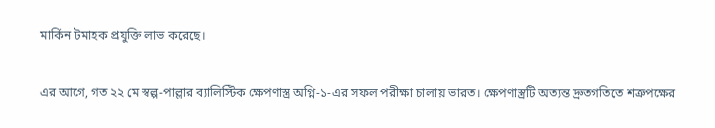মার্কিন টমাহক প্রযুক্তি লাভ করেছে।

এর আগে, গত ২২ মে স্বল্প-পাল্লার ব্যালিস্টিক ক্ষেপণাস্ত্র অগ্নি-১-এর সফল পরীক্ষা চালায় ভারত। ক্ষেপণাস্ত্রটি অত্যন্ত দ্রুতগতিতে শত্রুপক্ষের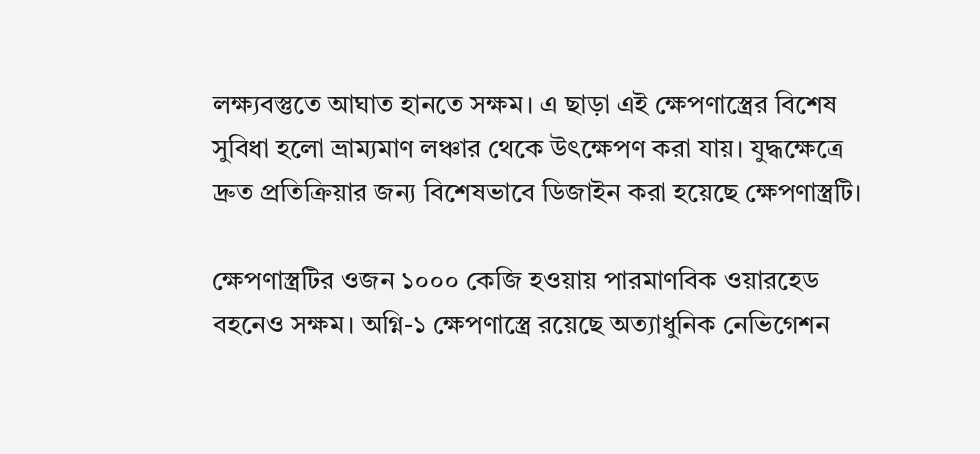লক্ষ্যবস্তুতে আঘাত হানতে সক্ষম। এ ছাড়া এই ক্ষেপণাস্ত্রের বিশেষ সুবিধা হলো ভ্রাম্যমাণ লঞ্চার থেকে উৎক্ষেপণ করা যায়। যুদ্ধক্ষেত্রে দ্রুত প্রতিক্রিয়ার জন্য বিশেষভাবে ডিজাইন করা হয়েছে ক্ষেপণাস্ত্রটি।

ক্ষেপণাস্ত্রটির ওজন ১০০০ কেজি হওয়ায় পারমাণবিক ওয়ারহেড বহনেও সক্ষম। অগ্নি-১ ক্ষেপণাস্ত্রে রয়েছে অত্যাধুনিক নেভিগেশন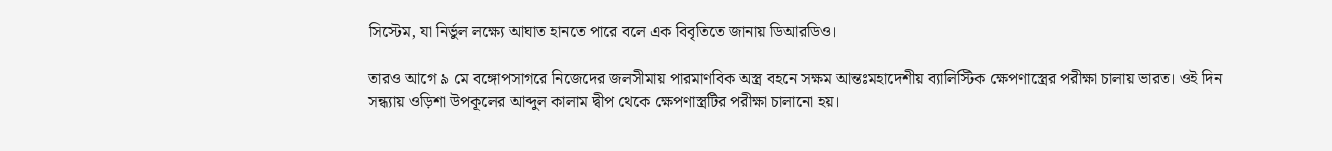সিস্টেম, যা নির্ভুল লক্ষ্যে আঘাত হানতে পারে বলে এক বিবৃতিতে জানায় ডিআরডিও।

তারও আগে ৯ মে বঙ্গোপসাগরে নিজেদের জলসীমায় পারমাণবিক অস্ত্র বহনে সক্ষম আন্তঃমহাদেশীয় ব্যালিস্টিক ক্ষেপণাস্ত্রের পরীক্ষা চালায় ভারত। ওই দিন সন্ধ্যায় ওড়িশা উপকূলের আব্দুল কালাম দ্বীপ থেকে ক্ষেপণাস্ত্রটির পরীক্ষা চালানো হয়।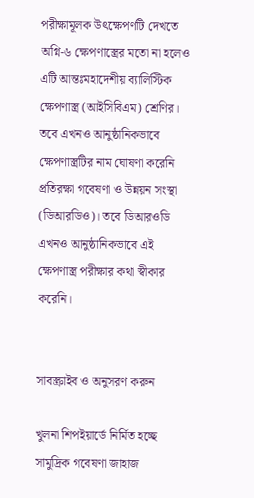পরীক্ষামূলক উৎক্ষেপণটি দেখতে অগ্নি-৬ ক্ষেপণাস্ত্রের মতো না হলেও এটি আন্তঃমহাদেশীয় ব্যালিস্টিক ক্ষেপণাস্ত্র (আইসিবিএম) শ্রেণির। তবে এখনও আনুষ্ঠানিকভাবে ক্ষেপণাস্ত্রটির নাম ঘোষণা করেনি প্রতিরক্ষা গবেষণা ও উন্নয়ন সংস্থা (ডিআরডিও)। তবে ডিআরওডি এখনও আনুষ্ঠানিকভাবে এই ক্ষেপণাস্ত্র পরীক্ষার কথা স্বীকার করেনি।


সাবস্ক্রাইব ও অনুসরণ করুন

খুলনা শিপইয়ার্ডে নির্মিত হচ্ছে সামুদ্রিক গবেষণা জাহাজ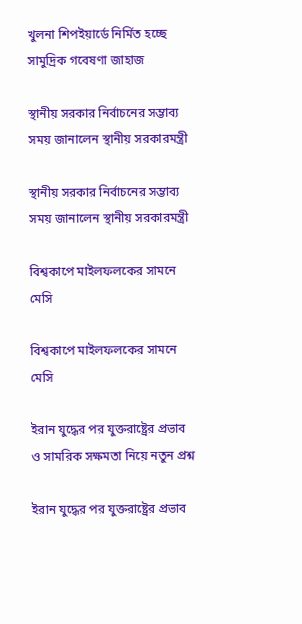খুলনা শিপইয়ার্ডে নির্মিত হচ্ছে সামুদ্রিক গবেষণা জাহাজ

স্থানীয় সরকার নির্বাচনের সম্ভাব্য সময় জানালেন স্থানীয় সরকারমন্ত্রী

স্থানীয় সরকার নির্বাচনের সম্ভাব্য সময় জানালেন স্থানীয় সরকারমন্ত্রী

বিশ্বকাপে মাইলফলকের সামনে মেসি

বিশ্বকাপে মাইলফলকের সামনে মেসি

ইরান যুদ্ধের পর যুক্তরাষ্ট্রের প্রভাব ও সামরিক সক্ষমতা নিয়ে নতুন প্রশ্ন

ইরান যুদ্ধের পর যুক্তরাষ্ট্রের প্রভাব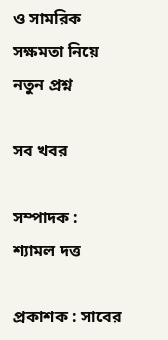ও সামরিক সক্ষমতা নিয়ে নতুন প্রশ্ন

সব খবর

সম্পাদক : শ্যামল দত্ত

প্রকাশক : সাবের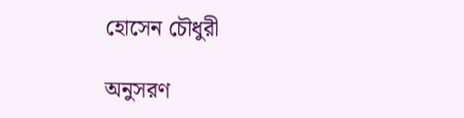হোসেন চৌধুরী

অনুসরণ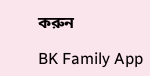করুন

BK Family App